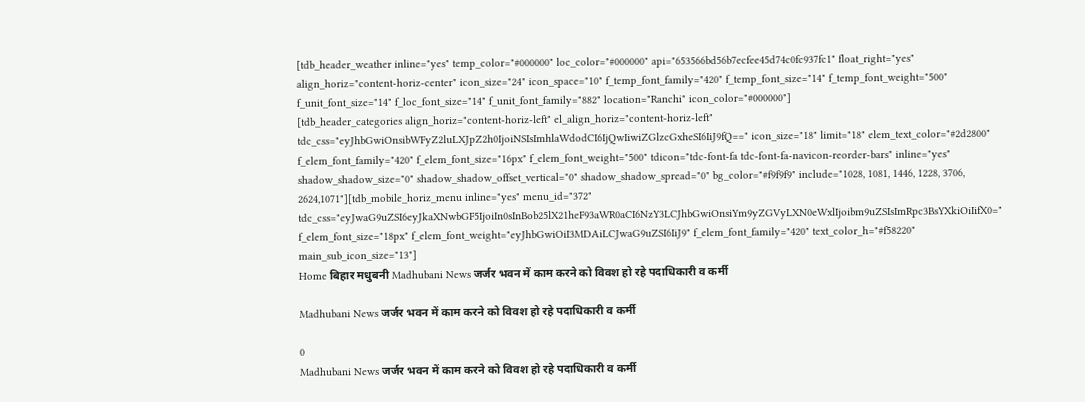[tdb_header_weather inline="yes" temp_color="#000000" loc_color="#000000" api="653566bd56b7ecfee45d74c0fc937fc1" float_right="yes" align_horiz="content-horiz-center" icon_size="24" icon_space="10" f_temp_font_family="420" f_temp_font_size="14" f_temp_font_weight="500" f_unit_font_size="14" f_loc_font_size="14" f_unit_font_family="882" location="Ranchi" icon_color="#000000"]
[tdb_header_categories align_horiz="content-horiz-left" el_align_horiz="content-horiz-left" tdc_css="eyJhbGwiOnsibWFyZ2luLXJpZ2h0IjoiNSIsImhlaWdodCI6IjQwIiwiZGlzcGxheSI6IiJ9fQ==" icon_size="18" limit="18" elem_text_color="#2d2800" f_elem_font_family="420" f_elem_font_size="16px" f_elem_font_weight="500" tdicon="tdc-font-fa tdc-font-fa-navicon-reorder-bars" inline="yes" shadow_shadow_size="0" shadow_shadow_offset_vertical="0" shadow_shadow_spread="0" bg_color="#f9f9f9" include="1028, 1081, 1446, 1228, 3706, 2624,1071"][tdb_mobile_horiz_menu inline="yes" menu_id="372" tdc_css="eyJwaG9uZSI6eyJkaXNwbGF5IjoiIn0sInBob25lX21heF93aWR0aCI6NzY3LCJhbGwiOnsiYm9yZGVyLXN0eWxlIjoibm9uZSIsImRpc3BsYXkiOiIifX0=" f_elem_font_size="18px" f_elem_font_weight="eyJhbGwiOiI3MDAiLCJwaG9uZSI6IiJ9" f_elem_font_family="420" text_color_h="#f58220" main_sub_icon_size="13"]
Home बिहार मधुबनी Madhubani News जर्जर भवन में काम करने को विवश हो रहे पदाधिकारी व कर्मी

Madhubani News जर्जर भवन में काम करने को विवश हो रहे पदाधिकारी व कर्मी

0
Madhubani News जर्जर भवन में काम करने को विवश हो रहे पदाधिकारी व कर्मी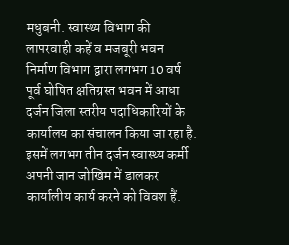मधुबनी. स्वास्थ्य विभाग की लापरवाही कहें व मजबूरी भवन निर्माण विभाग द्वारा लगभग 10 वर्ष पूर्व घोषित क्षतिग्रस्त भवन में आधा दर्जन जिला स्तरीय पदाधिकारियों के कार्यालय का संचालन किया जा रहा है. इसमें लगभग तीन दर्जन स्वास्थ्य कर्मी अपनी जान जोखिम में डालकर कार्यालीय कार्य करने को विवश हैं.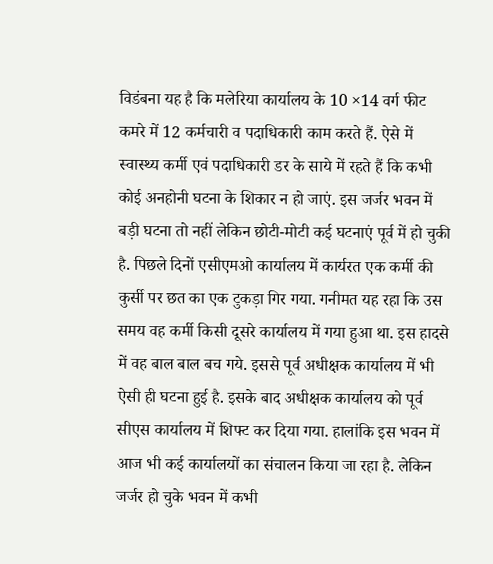विडंबना यह है कि मलेरिया कार्यालय के 10 ×14 वर्ग फीट कमरे में 12 कर्मचारी व पदाधिकारी काम करते हैं. ऐसे में स्वास्थ्य कर्मी एवं पदाधिकारी डर के साये में रहते हैं कि कभी कोई अनहोनी घटना के शिकार न हो जाएं. इस जर्जर भवन में बड़ी घटना तो नहीं लेकिन छोटी-मोटी कई घटनाएं पूर्व में हो चुकी है. पिछले दिनों एसीएमओ कार्यालय में कार्यरत एक कर्मी की कुर्सी पर छत का एक टुकड़ा गिर गया. गनीमत यह रहा कि उस समय वह कर्मी किसी दूसरे कार्यालय में गया हुआ था. इस हादसे में वह बाल बाल बच गये. इससे पूर्व अधीक्षक कार्यालय में भी ऐसी ही घटना हुई है. इसके बाद अधीक्षक कार्यालय को पूर्व सीएस कार्यालय में शिफ्ट कर दिया गया. हालांकि इस भवन में आज भी कई कार्यालयों का संचालन किया जा रहा है. लेकिन जर्जर हो चुके भवन में कभी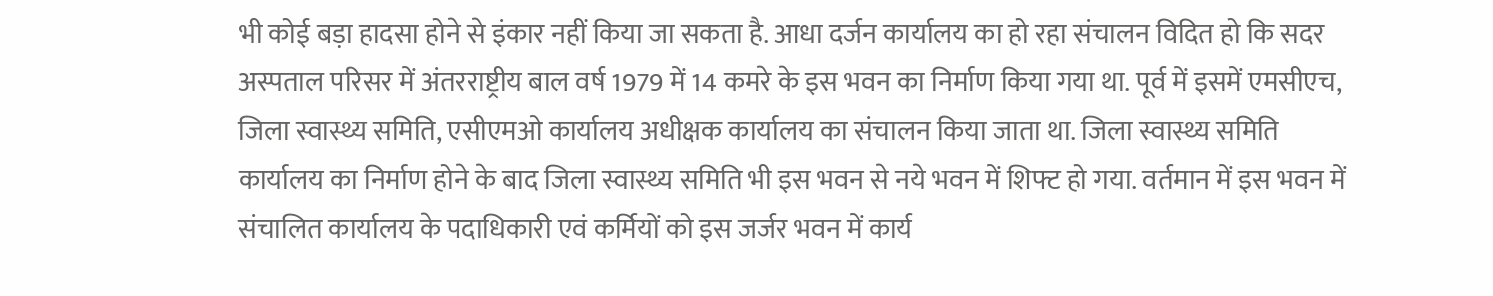भी कोई बड़ा हादसा होने से इंकार नहीं किया जा सकता है. आधा दर्जन कार्यालय का हो रहा संचालन विदित हो कि सदर अस्पताल परिसर में अंतरराष्ट्रीय बाल वर्ष 1979 में 14 कमरे के इस भवन का निर्माण किया गया था. पूर्व में इसमें एमसीएच, जिला स्वास्थ्य समिति, एसीएमओ कार्यालय अधीक्षक कार्यालय का संचालन किया जाता था. जिला स्वास्थ्य समिति कार्यालय का निर्माण होने के बाद जिला स्वास्थ्य समिति भी इस भवन से नये भवन में शिफ्ट हो गया. वर्तमान में इस भवन में संचालित कार्यालय के पदाधिकारी एवं कर्मियों को इस जर्जर भवन में कार्य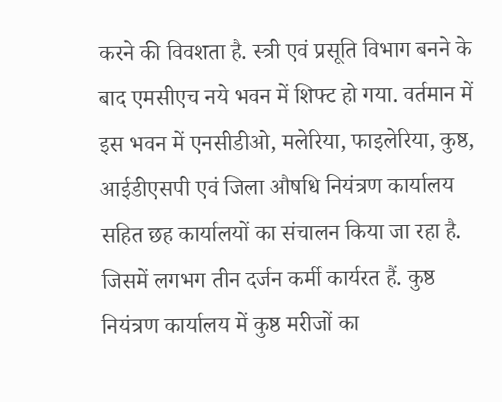करने की विवशता है. स्त्री एवं प्रसूति विभाग बनने के बाद एमसीएच नये भवन में शिफ्ट हो गया. वर्तमान में इस भवन में एनसीडीओ, मलेरिया, फाइलेरिया, कुष्ठ, आईडीएसपी एवं जिला औषधि नियंत्रण कार्यालय सहित छह कार्यालयों का संचालन किया जा रहा है. जिसमें लगभग तीन दर्जन कर्मी कार्यरत हैं. कुष्ठ नियंत्रण कार्यालय में कुष्ठ मरीजों का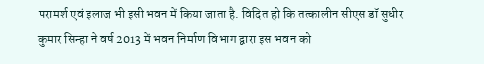परामर्श एवं इलाज भी इसी भवन में किया जाता है. विदित हो कि तत्कालीन सीएस डॉ सुधीर कुमार सिन्हा ने वर्ष 2013 में भवन निर्माण विभाग द्वारा इस भवन को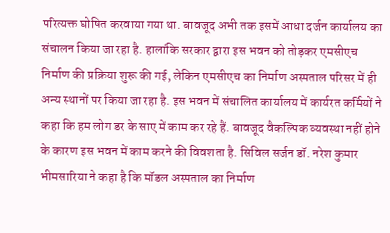परित्यक्त घोषित करवाया गया था. बावजूद अभी तक इसमें आधा दर्जन कार्यालय का संचालन किया जा रहा है. हालांकि सरकार द्वारा इस भवन को तोड़कर एमसीएच निर्माण की प्रक्रिया शुरू की गई, लेकिन एमसीएच का निर्माण अस्पताल परिसर में ही अन्य स्थानों पर किया जा रहा है. इस भवन में संचालित कार्यालय में कार्यरत कर्मियों ने कहा कि हम लोग डर के साए में काम कर रहे हैं. बावजूद वैकल्पिक व्यवस्था नहीं होने के कारण इस भवन में काम करने की विवशता है. सिविल सर्जन डॉ. नरेश कुमार भीमसारिया ने कहा है कि मॉडल अस्पताल का निर्माण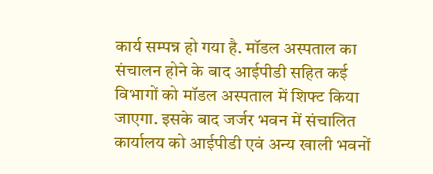कार्य सम्पन्न हो गया है. मॉडल अस्पताल का संचालन होने के बाद आईपीडी सहित कई विभागों को मॉडल अस्पताल में शिफ्ट किया जाएगा. इसके बाद जर्जर भवन में संचालित कार्यालय को आईपीडी एवं अन्य खाली भवनों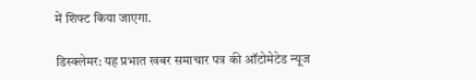में शिफ्ट किया जाएगा.

डिस्क्लेमर: यह प्रभात खबर समाचार पत्र की ऑटोमेटेड न्यूज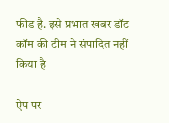फीड है. इसे प्रभात खबर डॉट कॉम की टीम ने संपादित नहीं किया है

ऐप पर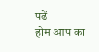पढें
होम आप का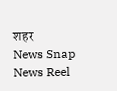शहर
News Snap News Reel